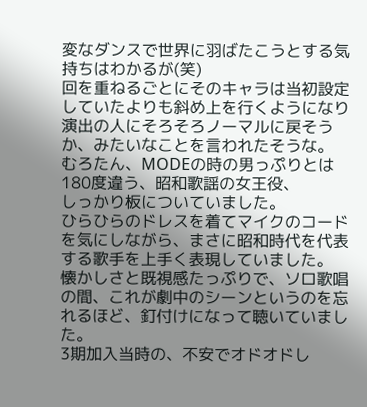変なダンスで世界に羽ばたこうとする気持ちはわかるが(笑)
回を重ねるごとにそのキャラは当初設定していたよりも斜め上を行くようになり
演出の人にそろそろノーマルに戻そうか、みたいなことを言われたそうな。
むろたん、MODEの時の男っぷりとは180度違う、昭和歌謡の女王役、
しっかり板についていました。
ひらひらのドレスを着てマイクのコードを気にしながら、まさに昭和時代を代表する歌手を上手く表現していました。
懐かしさと既視感たっぷりで、ソロ歌唱の間、これが劇中のシーンというのを忘れるほど、釘付けになって聴いていました。
3期加入当時の、不安でオドオドし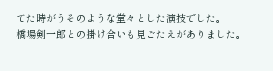てた時がうそのような堂々とした演技でした。
橋場剣一郎との掛け合いも見ごたえがありました。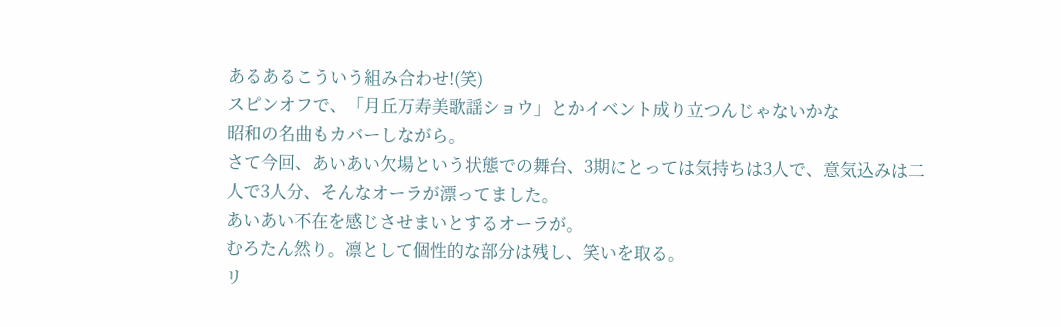あるあるこういう組み合わせ!(笑)
スピンオフで、「月丘万寿美歌謡ショウ」とかイベント成り立つんじゃないかな
昭和の名曲もカバーしながら。
さて今回、あいあい欠場という状態での舞台、3期にとっては気持ちは3人で、意気込みは二人で3人分、そんなオーラが漂ってました。
あいあい不在を感じさせまいとするオーラが。
むろたん然り。凛として個性的な部分は残し、笑いを取る。
リ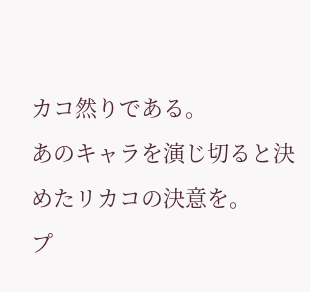カコ然りである。
あのキャラを演じ切ると決めたリカコの決意を。
プ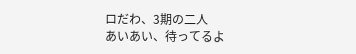ロだわ、3期の二人
あいあい、待ってるよ